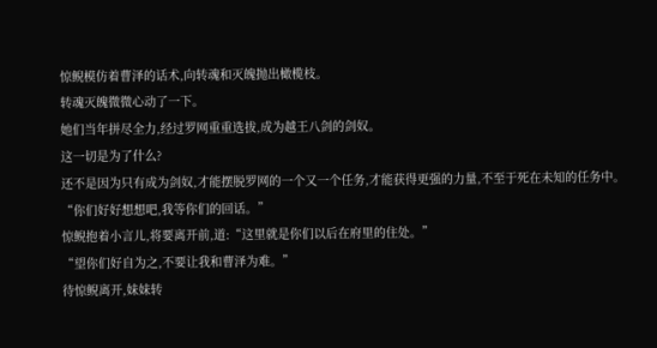惊鲵模仿着曹泽的话术,向转魂和灭魄抛出橄榄枝。
转魂灭魄微微心动了一下。
她们当年拼尽全力,经过罗网重重选拔,成为越王八剑的剑奴。
这一切是为了什么?
还不是因为只有成为剑奴,才能摆脱罗网的一个又一个任务,才能获得更强的力量,不至于死在未知的任务中。
“你们好好想想吧,我等你们的回话。”
惊鲵抱着小言儿,将要离开前,道:“这里就是你们以后在府里的住处。”
“望你们好自为之,不要让我和曹泽为难。”
待惊鲵离开,妹妹转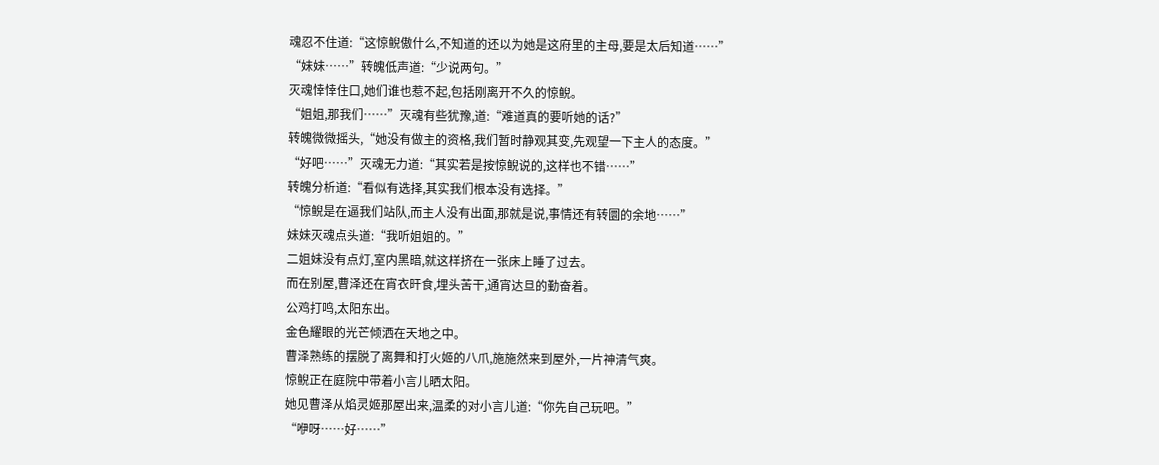魂忍不住道:“这惊鲵傲什么,不知道的还以为她是这府里的主母,要是太后知道……”
“妹妹……”转魄低声道:“少说两句。”
灭魂悻悻住口,她们谁也惹不起,包括刚离开不久的惊鲵。
“姐姐,那我们……”灭魂有些犹豫,道:“难道真的要听她的话?”
转魄微微摇头,“她没有做主的资格,我们暂时静观其变,先观望一下主人的态度。”
“好吧……”灭魂无力道:“其实若是按惊鲵说的,这样也不错……”
转魄分析道:“看似有选择,其实我们根本没有选择。”
“惊鲵是在逼我们站队,而主人没有出面,那就是说,事情还有转圜的余地……”
妹妹灭魂点头道:“我听姐姐的。”
二姐妹没有点灯,室内黑暗,就这样挤在一张床上睡了过去。
而在别屋,曹泽还在宵衣旰食,埋头苦干,通宵达旦的勤奋着。
公鸡打鸣,太阳东出。
金色耀眼的光芒倾洒在天地之中。
曹泽熟练的摆脱了离舞和打火姬的八爪,施施然来到屋外,一片神清气爽。
惊鲵正在庭院中带着小言儿晒太阳。
她见曹泽从焰灵姬那屋出来,温柔的对小言儿道:“你先自己玩吧。”
“咿呀……好……”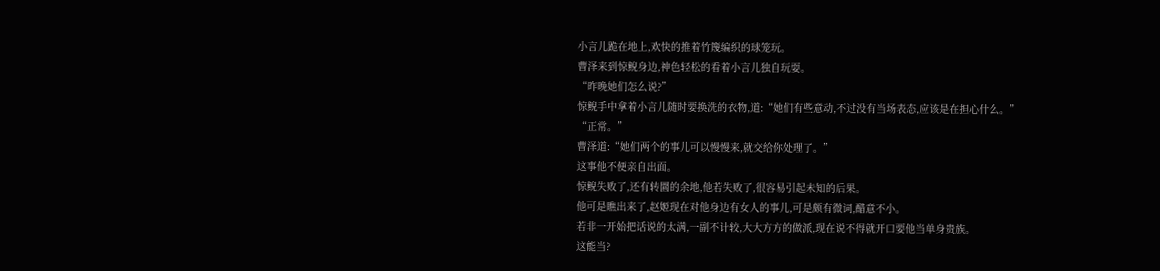小言儿跪在地上,欢快的推着竹篾编织的球笼玩。
曹泽来到惊鲵身边,神色轻松的看着小言儿独自玩耍。
“昨晚她们怎么说?”
惊鲵手中拿着小言儿随时要换洗的衣物,道:“她们有些意动,不过没有当场表态,应该是在担心什么。”
“正常。”
曹泽道:“她们两个的事儿可以慢慢来,就交给你处理了。”
这事他不便亲自出面。
惊鲵失败了,还有转圜的余地,他若失败了,很容易引起未知的后果。
他可是瞧出来了,赵姬现在对他身边有女人的事儿,可是颇有微词,醋意不小。
若非一开始把话说的太满,一副不计较,大大方方的做派,现在说不得就开口要他当单身贵族。
这能当?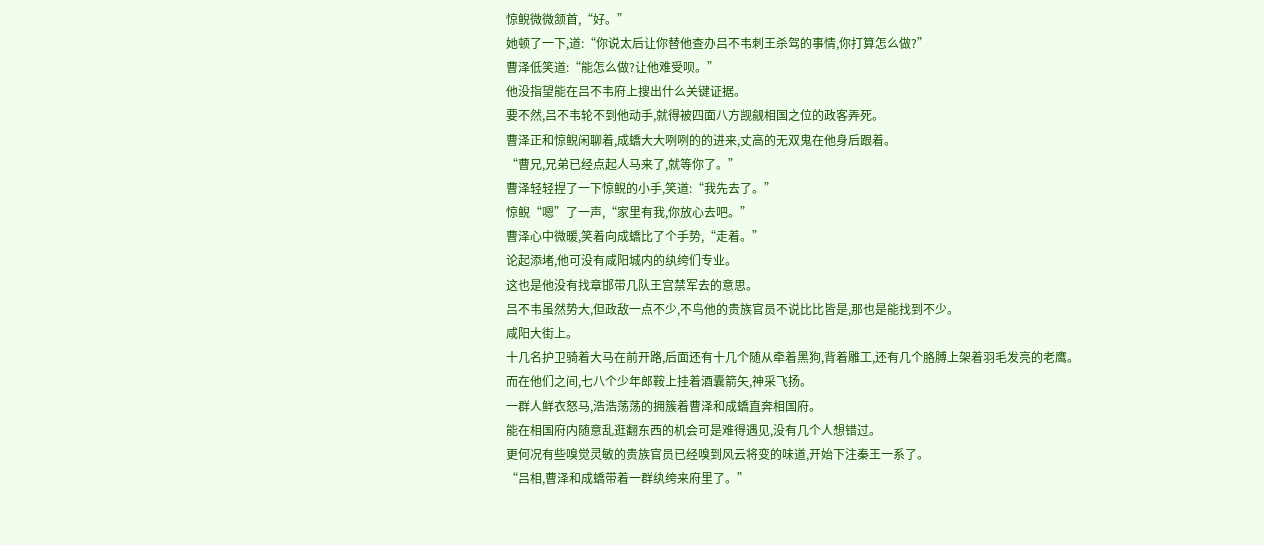惊鲵微微颔首,“好。”
她顿了一下,道:“你说太后让你替他查办吕不韦刺王杀驾的事情,你打算怎么做?”
曹泽低笑道:“能怎么做?让他难受呗。”
他没指望能在吕不韦府上搜出什么关键证据。
要不然,吕不韦轮不到他动手,就得被四面八方觊觎相国之位的政客弄死。
曹泽正和惊鲵闲聊着,成蟜大大咧咧的的进来,丈高的无双鬼在他身后跟着。
“曹兄,兄弟已经点起人马来了,就等你了。”
曹泽轻轻捏了一下惊鲵的小手,笑道:“我先去了。”
惊鲵“嗯”了一声,“家里有我,你放心去吧。”
曹泽心中微暖,笑着向成蟜比了个手势,“走着。”
论起添堵,他可没有咸阳城内的纨绔们专业。
这也是他没有找章邯带几队王宫禁军去的意思。
吕不韦虽然势大,但政敌一点不少,不鸟他的贵族官员不说比比皆是,那也是能找到不少。
咸阳大街上。
十几名护卫骑着大马在前开路,后面还有十几个随从牵着黑狗,背着雕工,还有几个胳膊上架着羽毛发亮的老鹰。
而在他们之间,七八个少年郎鞍上挂着酒囊箭矢,神采飞扬。
一群人鲜衣怒马,浩浩荡荡的拥簇着曹泽和成蟜直奔相国府。
能在相国府内随意乱逛翻东西的机会可是难得遇见,没有几个人想错过。
更何况有些嗅觉灵敏的贵族官员已经嗅到风云将变的味道,开始下注秦王一系了。
“吕相,曹泽和成蟜带着一群纨绔来府里了。”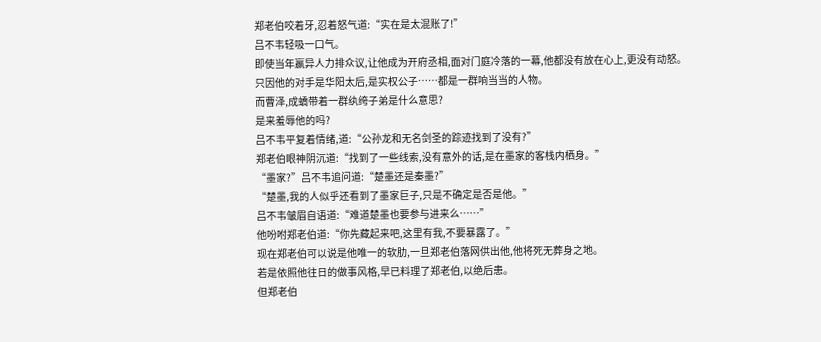郑老伯咬着牙,忍着怒气道:“实在是太混账了!”
吕不韦轻吸一口气。
即使当年嬴异人力排众议,让他成为开府丞相,面对门庭冷落的一幕,他都没有放在心上,更没有动怒。
只因他的对手是华阳太后,是实权公子……都是一群响当当的人物。
而曹泽,成蟜带着一群纨绔子弟是什么意思?
是来羞辱他的吗?
吕不韦平复着情绪,道:“公孙龙和无名剑圣的踪迹找到了没有?”
郑老伯眼神阴沉道:“找到了一些线索,没有意外的话,是在墨家的客栈内栖身。”
“墨家?”吕不韦追问道:“楚墨还是秦墨?”
“楚墨,我的人似乎还看到了墨家巨子,只是不确定是否是他。”
吕不韦皱眉自语道:“难道楚墨也要参与进来么……”
他吩咐郑老伯道:“你先藏起来吧,这里有我,不要暴露了。”
现在郑老伯可以说是他唯一的软肋,一旦郑老伯落网供出他,他将死无葬身之地。
若是依照他往日的做事风格,早已料理了郑老伯,以绝后患。
但郑老伯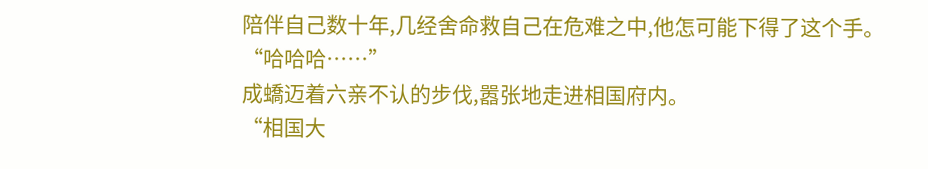陪伴自己数十年,几经舍命救自己在危难之中,他怎可能下得了这个手。
“哈哈哈……”
成蟜迈着六亲不认的步伐,嚣张地走进相国府内。
“相国大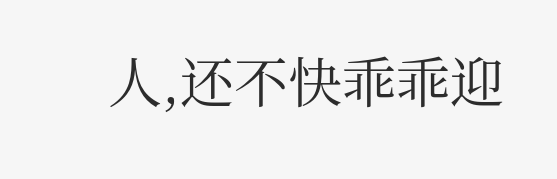人,还不快乖乖迎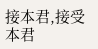接本君,接受本君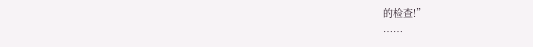的检查!”
……